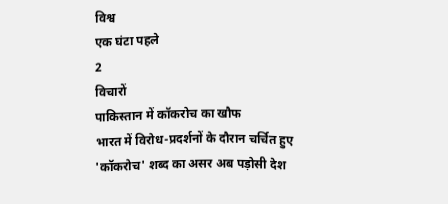विश्व
एक घंटा पहले
2
विचारों
पाकिस्तान में कॉकरोच का खौफ
भारत में विरोध-प्रदर्शनों के दौरान चर्चित हुए 'कॉकरोच' शब्द का असर अब पड़ोसी देश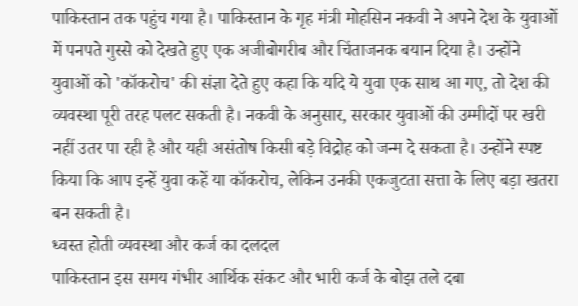पाकिस्तान तक पहुंच गया है। पाकिस्तान के गृह मंत्री मोहसिन नकवी ने अपने देश के युवाओं में पनपते गुस्से को देखते हुए एक अजीबोगरीब और चिंताजनक बयान दिया है। उन्होंने युवाओं को 'कॉकरोच' की संज्ञा देते हुए कहा कि यदि ये युवा एक साथ आ गए, तो देश की व्यवस्था पूरी तरह पलट सकती है। नकवी के अनुसार, सरकार युवाओं की उम्मीदों पर खरी नहीं उतर पा रही है और यही असंतोष किसी बड़े विद्रोह को जन्म दे सकता है। उन्होंने स्पष्ट किया कि आप इन्हें युवा कहें या कॉकरोच, लेकिन उनकी एकजुटता सत्ता के लिए बड़ा खतरा बन सकती है।
ध्वस्त होती व्यवस्था और कर्ज का दलदल
पाकिस्तान इस समय गंभीर आर्थिक संकट और भारी कर्ज के बोझ तले दबा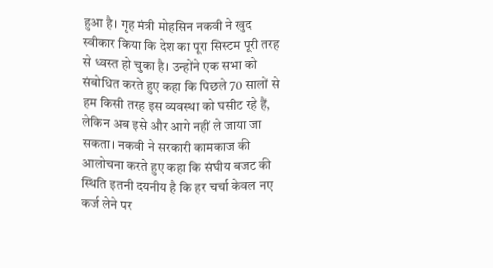हुआ है। गृह मंत्री मोहसिन नकवी ने खुद स्वीकार किया कि देश का पूरा सिस्टम पूरी तरह से ध्वस्त हो चुका है। उन्होंने एक सभा को संबोधित करते हुए कहा कि पिछले 70 सालों से हम किसी तरह इस व्यवस्था को घसीट रहे हैं, लेकिन अब इसे और आगे नहीं ले जाया जा सकता। नकवी ने सरकारी कामकाज की आलोचना करते हुए कहा कि संघीय बजट की स्थिति इतनी दयनीय है कि हर चर्चा केवल नए कर्ज लेने पर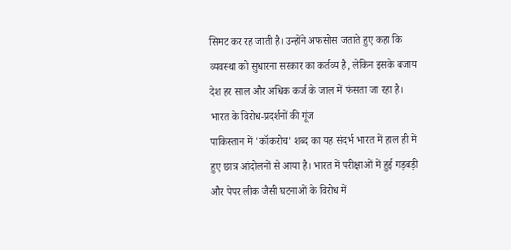सिमट कर रह जाती है। उन्होंने अफसोस जताते हुए कहा कि व्यवस्था को सुधारना सरकार का कर्तव्य है, लेकिन इसके बजाय देश हर साल और अधिक कर्ज के जाल में फंसता जा रहा है।
भारत के विरोध-प्रदर्शनों की गूंज
पाकिस्तान में 'कॉकरोच' शब्द का यह संदर्भ भारत में हाल ही में हुए छात्र आंदोलनों से आया है। भारत में परीक्षाओं में हुई गड़बड़ी और पेपर लीक जैसी घटनाओं के विरोध में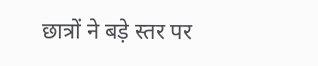छात्रों ने बड़े स्तर पर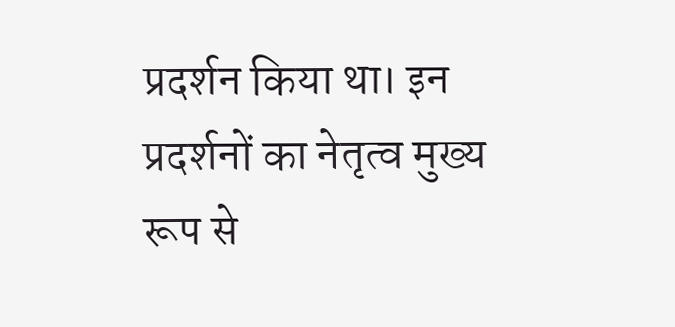प्रदर्शन किया था। इन प्रदर्शनों का नेतृत्व मुख्य रूप से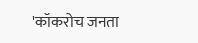'कॉकरोच जनता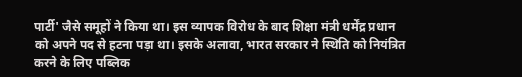पार्टी' जैसे समूहों ने किया था। इस व्यापक विरोध के बाद शिक्षा मंत्री धर्मेंद्र प्रधान को अपने पद से हटना पड़ा था। इसके अलावा, भारत सरकार ने स्थिति को नियंत्रित करने के लिए पब्लिक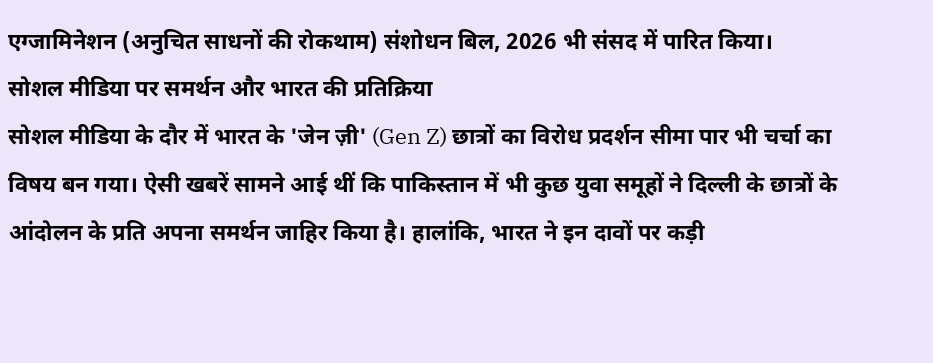एग्जामिनेशन (अनुचित साधनों की रोकथाम) संशोधन बिल, 2026 भी संसद में पारित किया।
सोशल मीडिया पर समर्थन और भारत की प्रतिक्रिया
सोशल मीडिया के दौर में भारत के 'जेन ज़ी' (Gen Z) छात्रों का विरोध प्रदर्शन सीमा पार भी चर्चा का विषय बन गया। ऐसी खबरें सामने आई थीं कि पाकिस्तान में भी कुछ युवा समूहों ने दिल्ली के छात्रों के आंदोलन के प्रति अपना समर्थन जाहिर किया है। हालांकि, भारत ने इन दावों पर कड़ी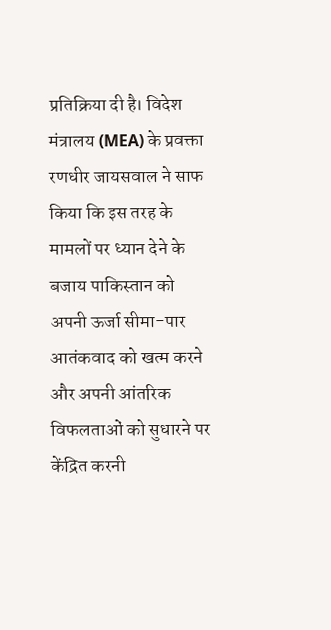प्रतिक्रिया दी है। विदेश मंत्रालय (MEA) के प्रवक्ता रणधीर जायसवाल ने साफ किया कि इस तरह के मामलों पर ध्यान देने के बजाय पाकिस्तान को अपनी ऊर्जा सीमा-पार आतंकवाद को खत्म करने और अपनी आंतरिक विफलताओं को सुधारने पर केंद्रित करनी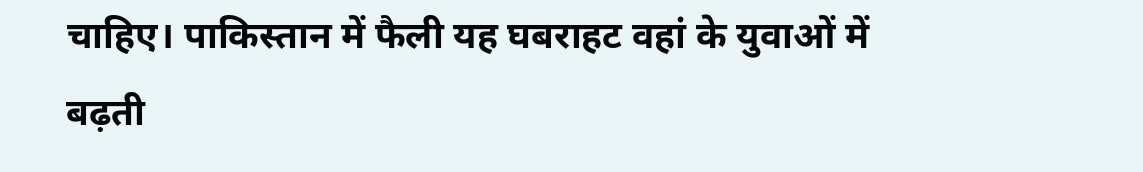चाहिए। पाकिस्तान में फैली यह घबराहट वहां के युवाओं में बढ़ती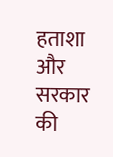हताशा और सरकार की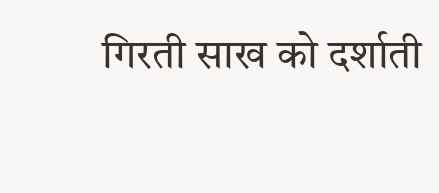गिरती साख को दर्शाती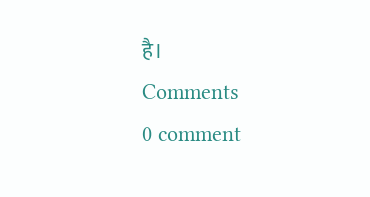है।
Comments
0 comment